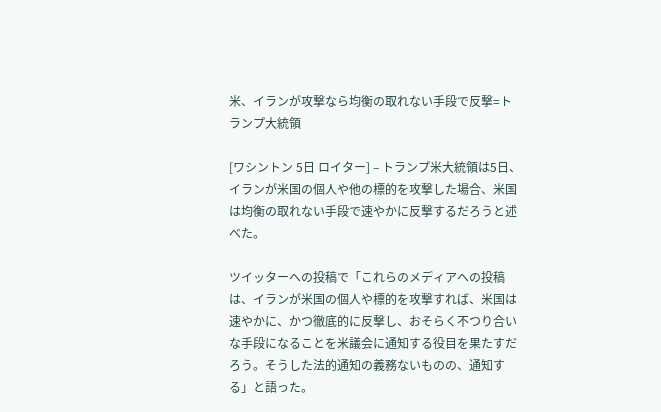米、イランが攻撃なら均衡の取れない手段で反撃=トランプ大統領

[ワシントン 5日 ロイター] – トランプ米大統領は5日、イランが米国の個人や他の標的を攻撃した場合、米国は均衡の取れない手段で速やかに反撃するだろうと述べた。

ツイッターへの投稿で「これらのメディアへの投稿は、イランが米国の個人や標的を攻撃すれば、米国は速やかに、かつ徹底的に反撃し、おそらく不つり合いな手段になることを米議会に通知する役目を果たすだろう。そうした法的通知の義務ないものの、通知する」と語った。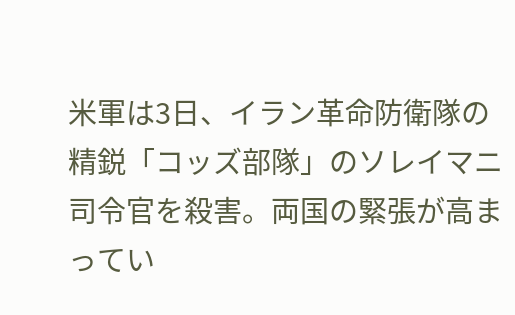米軍は3日、イラン革命防衛隊の精鋭「コッズ部隊」のソレイマニ司令官を殺害。両国の緊張が高まってい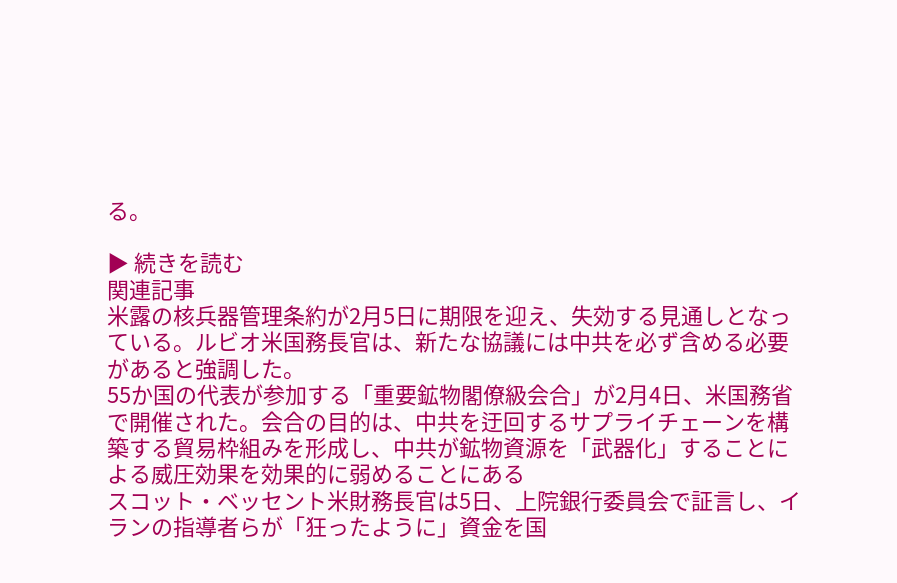る。

▶ 続きを読む
関連記事
米露の核兵器管理条約が2月5日に期限を迎え、失効する見通しとなっている。ルビオ米国務長官は、新たな協議には中共を必ず含める必要があると強調した。
55か国の代表が参加する「重要鉱物閣僚級会合」が2月4日、米国務省で開催された。会合の目的は、中共を迂回するサプライチェーンを構築する貿易枠組みを形成し、中共が鉱物資源を「武器化」することによる威圧効果を効果的に弱めることにある
スコット・ベッセント米財務長官は5日、上院銀行委員会で証言し、イランの指導者らが「狂ったように」資金を国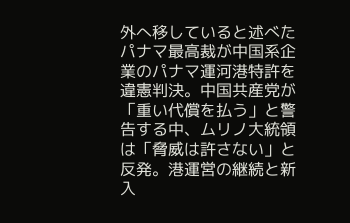外へ移していると述べた
パナマ最高裁が中国系企業のパナマ運河港特許を違憲判決。中国共産党が「重い代償を払う」と警告する中、ムリノ大統領は「脅威は許さない」と反発。港運営の継続と新入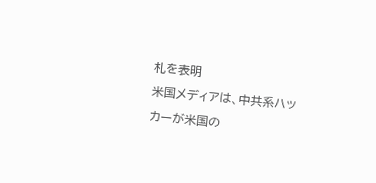札を表明
米国メディアは、中共系ハッカーが米国の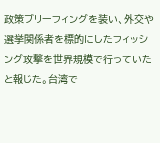政策ブリーフィングを装い、外交や選挙関係者を標的にしたフィッシング攻撃を世界規模で行っていたと報じた。台湾で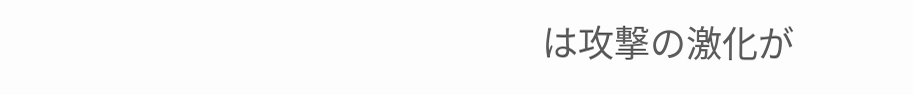は攻撃の激化が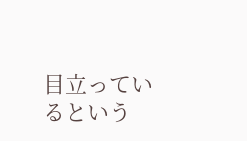目立っているという